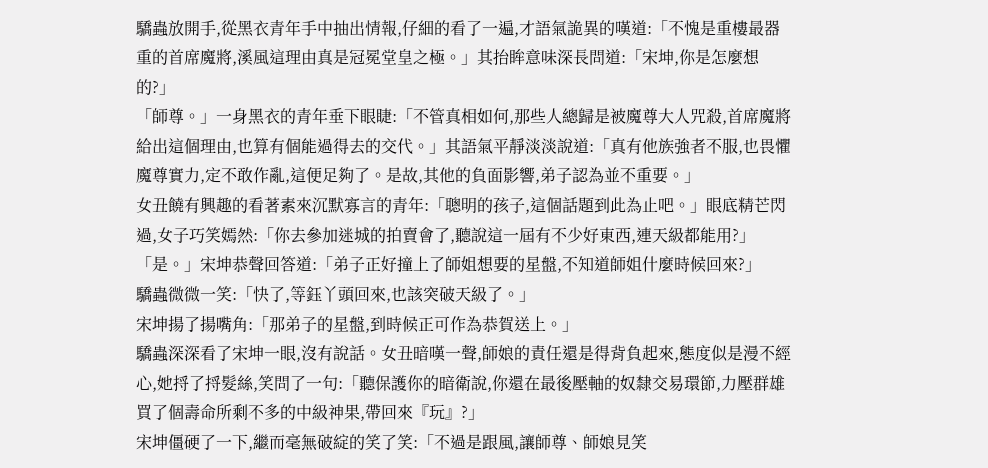驕蟲放開手,從黑衣青年手中抽出情報,仔細的看了一遍,才語氣詭異的嘆道:「不愧是重樓最器重的首席魔將,溪風這理由真是冠冕堂皇之極。」其抬眸意味深長問道:「宋坤,你是怎麼想的?」
「師尊。」一身黑衣的青年垂下眼睫:「不管真相如何,那些人總歸是被魔尊大人咒殺,首席魔將給出這個理由,也算有個能過得去的交代。」其語氣平靜淡淡說道:「真有他族強者不服,也畏懼魔尊實力,定不敢作亂,這便足夠了。是故,其他的負面影響,弟子認為並不重要。」
女丑饒有興趣的看著素來沉默寡言的青年:「聰明的孩子,這個話題到此為止吧。」眼底精芒閃過,女子巧笑嫣然:「你去參加迷城的拍賣會了,聽說這一屆有不少好東西,連天級都能用?」
「是。」宋坤恭聲回答道:「弟子正好撞上了師姐想要的星盤,不知道師姐什麼時候回來?」
驕蟲微微一笑:「快了,等鈺丫頭回來,也該突破天級了。」
宋坤揚了揚嘴角:「那弟子的星盤,到時候正可作為恭賀送上。」
驕蟲深深看了宋坤一眼,沒有說話。女丑暗嘆一聲,師娘的責任還是得背負起來,態度似是漫不經心,她捋了捋髮絲,笑問了一句:「聽保護你的暗衛說,你還在最後壓軸的奴隸交易環節,力壓群雄買了個壽命所剩不多的中級神果,帶回來『玩』?」
宋坤僵硬了一下,繼而毫無破綻的笑了笑:「不過是跟風,讓師尊、師娘見笑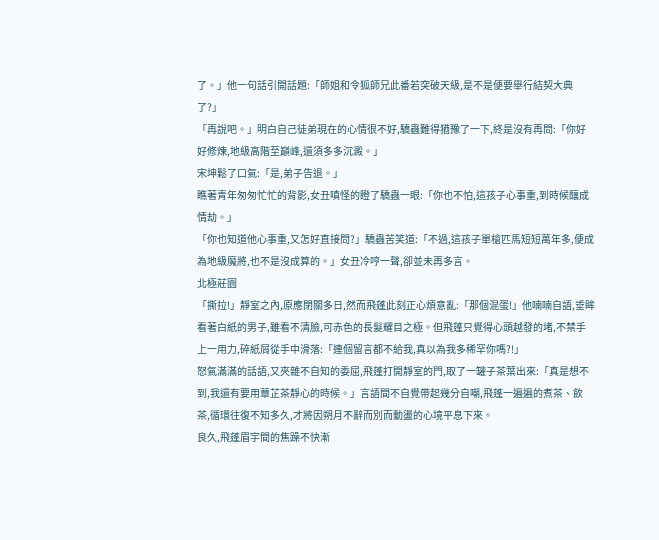了。」他一句話引開話題:「師姐和令狐師兄此番若突破天級,是不是便要舉行結契大典了?」
「再說吧。」明白自己徒弟現在的心情很不好,驕蟲難得猶豫了一下,終是沒有再問:「你好好修煉,地級高階至巔峰,還須多多沉澱。」
宋坤鬆了口氣:「是,弟子告退。」
瞧著青年匆匆忙忙的背影,女丑嗔怪的瞪了驕蟲一眼:「你也不怕,這孩子心事重,到時候釀成情劫。」
「你也知道他心事重,又怎好直接問?」驕蟲苦笑道:「不過,這孩子單槍匹馬短短萬年多,便成為地級魔將,也不是沒成算的。」女丑冷哼一聲,卻並未再多言。
北極莊園
「撕拉!」靜室之內,原應閉關多日,然而飛蓬此刻正心煩意亂:「那個混蛋!」他喃喃自語,垂眸看著白紙的男子,雖看不清臉,可赤色的長髮耀目之極。但飛蓬只覺得心頭越發的堵,不禁手上一用力,碎紙屑從手中滑落:「連個留言都不給我,真以為我多稀罕你嗎?!」
怒氣滿滿的話語,又夾雜不自知的委屈,飛蓬打開靜室的門,取了一罐子茶葉出來:「真是想不到,我還有要用蕈芷茶靜心的時候。」言語間不自覺帶起幾分自嘲,飛蓬一遍遍的煮茶、飲茶,循環往復不知多久,才將因朔月不辭而別而動盪的心境平息下來。
良久,飛蓬眉宇間的焦躁不快漸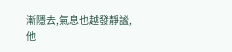漸隱去,氣息也越發靜謐,他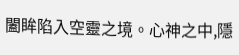闔眸陷入空靈之境。心神之中,隱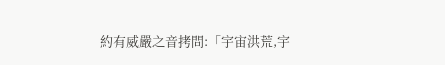約有威嚴之音拷問:「宇宙洪荒,宇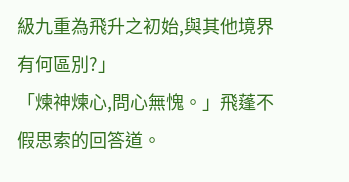級九重為飛升之初始,與其他境界有何區別?」
「煉神煉心,問心無愧。」飛蓬不假思索的回答道。